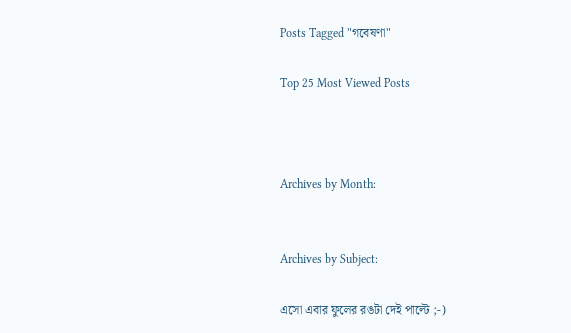Posts Tagged "গবেষণা"

Top 25 Most Viewed Posts



Archives by Month:


Archives by Subject:

এসো এবার ফুলের রঙটা দেই পাল্টে ;-)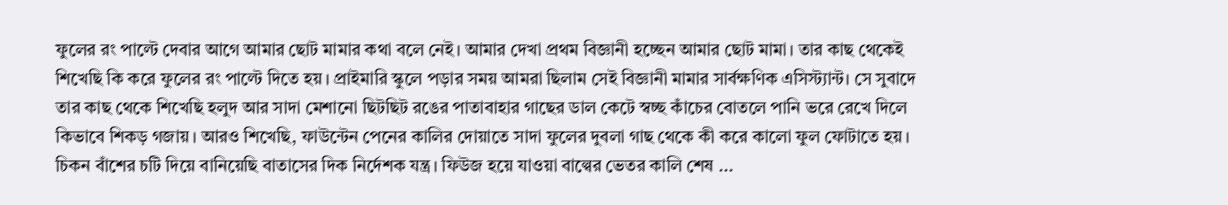ফুলের রং পাল্টে দেবার আগে আমার ছোট মামার কথা বলে নেই। আমার দেখা প্রথম বিজ্ঞানী হচ্ছেন আমার ছোট মামা। তার কাছ থেকেই শিখেছি কি করে ফুলের রং পাল্টে দিতে হয়। প্রাইমারি স্কুলে পড়ার সময় আমরা ছিলাম সেই বিজ্ঞানী মামার সার্বক্ষণিক এসিস্ট্যান্ট। সে সুবাদে তার কাছ থেকে শিখেছি হলুদ আর সাদা মেশানো ছিটছিট রঙের পাতাবাহার গাছের ডাল কেটে স্বচ্ছ কাঁচের বোতলে পানি ভরে রেখে দিলে কিভাবে শিকড় গজায়। আরও শিখেছি, ফাউন্টেন পেনের কালির দোয়াতে সাদা ফুলের দুবলা গাছ থেকে কী করে কালো ফুল ফোটাতে হয়। চিকন বাঁশের চটি দিয়ে বানিয়েছি বাতাসের দিক নির্দেশক যন্ত্র। ফিউজ হয়ে যাওয়া বাল্বের ভেতর কালি শেষ ...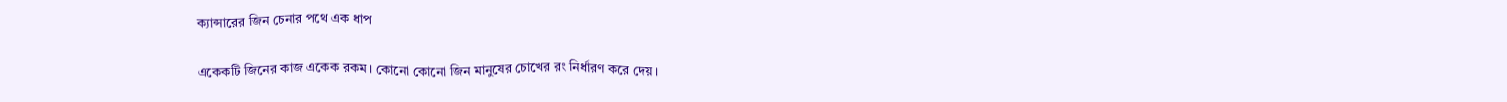ক্যান্সারের জিন চেনার পথে এক ধাপ

একেকটি জিনের কাজ একেক রকম। কোনো কোনো জিন মানুষের চোখের রং নির্ধারণ করে দেয়।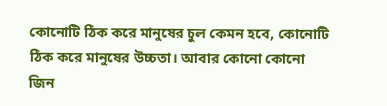কোনোটি ঠিক করে মানুষের চুল কেমন হবে, কোনোটি ঠিক করে মানুষের উচ্চতা। আবার কোনো কোনো জিন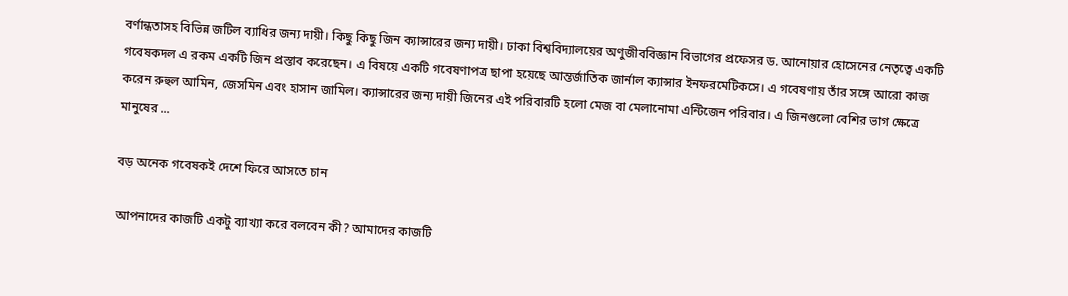বর্ণান্ধতাসহ বিভিন্ন জটিল ব্যাধির জন্য দায়ী। কিছু কিছু জিন ক্যান্সারের জন্য দায়ী। ঢাকা বিশ্ববিদ্যালয়ের অণুজীববিজ্ঞান বিভাগের প্রফেসর ড. আনোয়ার হোসেনের নেতৃত্বে একটি গবেষকদল এ রকম একটি জিন প্রস্তাব করেছেন। এ বিষয়ে একটি গবেষণাপত্র ছাপা হয়েছে আন্তর্জাতিক জার্নাল ক্যান্সার ইনফরমেটিকসে। এ গবেষণায় তাঁর সঙ্গে আরো কাজ করেন রুহুল আমিন, জেসমিন এবং হাসান জামিল। ক্যান্সারের জন্য দায়ী জিনের এই পরিবারটি হলো মেজ বা মেলানোমা এন্টিজেন পরিবার। এ জিনগুলো বেশির ভাগ ক্ষেত্রে মানুষের ...

বড় অনেক গবেষকই দেশে ফিরে আসতে চান

আপনাদের কাজটি একটু ব্যাখ্যা করে বলবেন কী? আমাদের কাজটি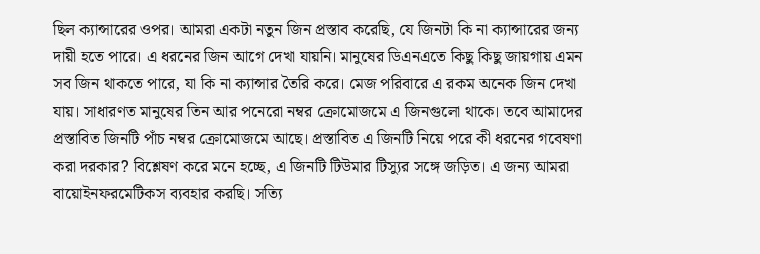ছিল ক্যান্সারের ওপর। আমরা একটা নতুন জিন প্রস্তাব করেছি, যে জিনটা কি না ক্যান্সারের জন্য দায়ী হতে পারে। এ ধরনের জিন আগে দেখা যায়নি। মানুষের ডিএনএতে কিছু কিছু জায়গায় এমন সব জিন থাকতে পারে, যা কি না ক্যান্সার তৈরি করে। মেজ পরিবারে এ রকম অনেক জিন দেখা যায়। সাধারণত মানুষের তিন আর পনেরো নম্বর ক্রোমোজমে এ জিনগুলো থাকে। তবে আমাদের প্রস্তাবিত জিনটি পাঁচ নম্বর ক্রোমোজমে আছে। প্রস্তাবিত এ জিনটি নিয়ে পরে কী ধরনের গবেষণা করা দরকার? বিশ্লেষণ করে মনে হচ্ছে, এ জিনটি টিউমার টিস্যুর সঙ্গে জড়িত। এ জন্য আমরা বায়োইনফরমেটিকস ব্যবহার করছি। সত্যি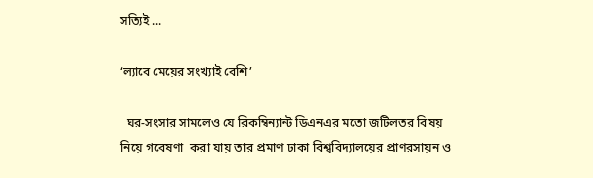সত্যিই ...

‘ল্যাবে মেয়ের সংখ্যাই বেশি’

  ঘর-সংসার সামলেও যে রিকম্বিন্যান্ট ডিএনএর মতো জটিলতর বিষয় নিয়ে গবেষণা  করা যায় তার প্রমাণ ঢাকা বিশ্ববিদ্যালয়ের প্রাণরসায়ন ও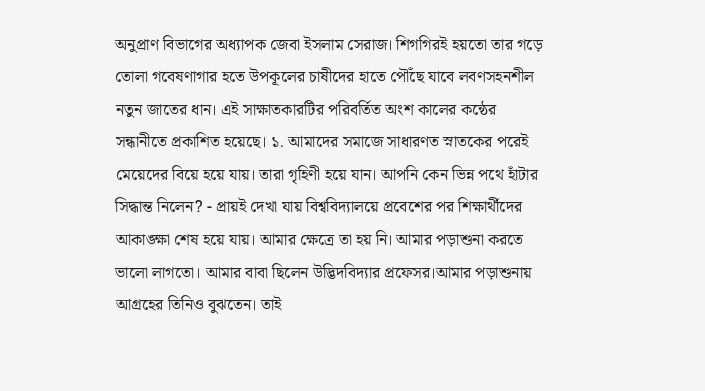অনুপ্রাণ বিভাগের অধ্যাপক জেবা ইসলাম সেরাজ। শিগগিরই হয়তো তার গড়ে তোলা গবেষণাগার হতে উপকূলের চাষীদের হাতে পৌঁছে যাবে লবণসহনশীল নতুন জাতের ধান। এই সাক্ষাতকারটির পরিবর্তিত অংশ কালের কন্ঠের সন্ধানীতে প্রকাশিত হয়েছে। ১. আমাদের সমাজে সাধারণত স্নাতকের পরেই মেয়েদের বিয়ে হয়ে যায়। তারা গৃহিণী হয়ে যান। আপনি কেন ভিন্ন পথে হাঁটার সিদ্ধান্ত নিলেন? - প্রায়ই দেখা যায় বিশ্ববিদ্যালয়ে প্রবেশের পর শিক্ষার্থীদের আকাঙ্ক্ষা শেষ হয়ে যায়। আমার ক্ষেত্রে তা হয় নি। আমার পড়াশুনা করতে ভালো লাগতো। আমার বাবা ছিলেন উদ্ভিদবিদ্যার প্রফেসর।আমার পড়াশুনায় আগ্রহের তিনিও বুঝতেন। তাই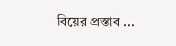বিয়ের প্রস্তাব ...